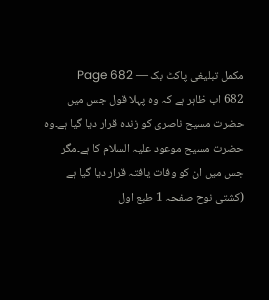مکمل تبلیغی پاکٹ بک — Page 682
682 اب ظاہر ہے کہ وہ پہلا قول جس میں حضرت مسیح ناصری کو زندہ قرار دیا گیا ہے۔وہ حضرت مسیح موعود علیہ السلام کا ہے۔مگر جس میں ان کو وفات یافتہ قرار دیا گیا ہے (کشتی نوح صفحہ 1 طبع اول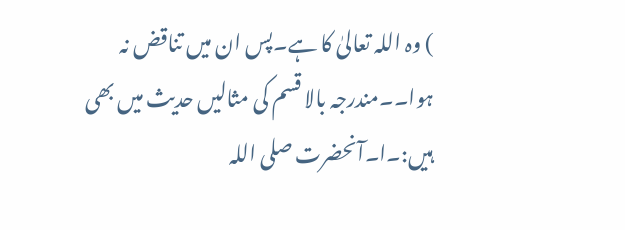) وہ اللہ تعالیٰ کا ہے۔پس ان میں تناقض نہ ہوا۔۔مندرجہ بالا قسم کی مثالیں حدیث میں بھی ہیں:۔ا۔آنحضرت صلی اللہ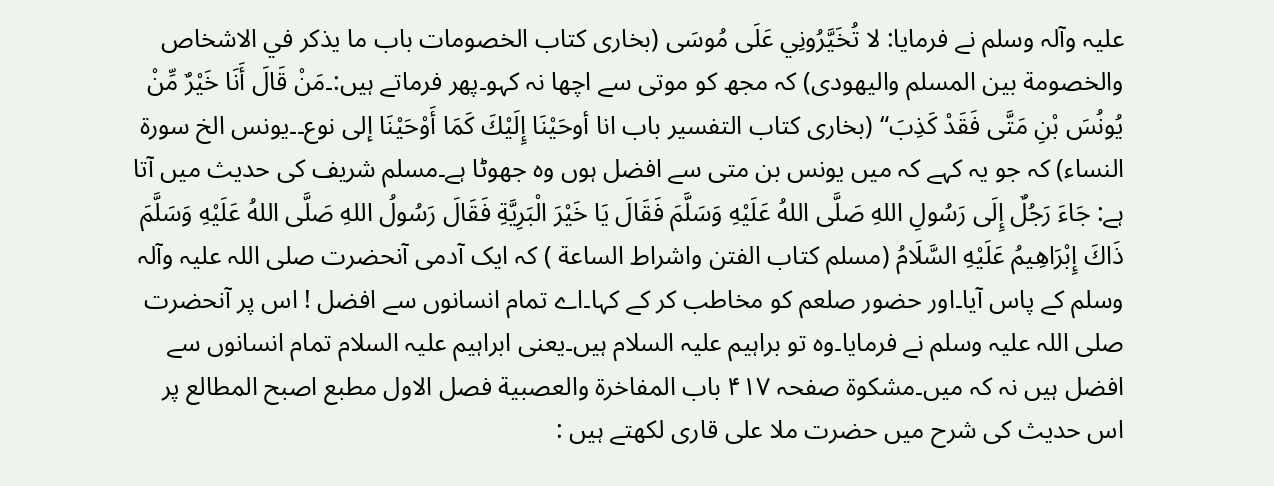علیہ وآلہ وسلم نے فرمایا: لا تُخَيَّرُونِي عَلَى مُوسَى (بخاری کتاب الخصومات باب ما يذكر في الاشخاص والخصومة بين المسلم واليهودی) کہ مجھ کو موتی سے اچھا نہ کہو۔پھر فرماتے ہیں:۔مَنْ قَالَ أَنَا خَيْرٌ مِّنْ يُونُسَ بْنِ مَتَّى فَقَدْ كَذِبَ“ (بخاری کتاب التفسير باب انا أوحَيْنَا إِلَيْكَ كَمَا أَوْحَيْنَا إلى نوع۔۔يونس الخ سورة النساء) کہ جو یہ کہے کہ میں یونس بن متی سے افضل ہوں وہ جھوٹا ہے۔مسلم شریف کی حدیث میں آتا ہے: جَاءَ رَجُلٌ إِلَى رَسُولِ اللهِ صَلَّى اللهُ عَلَيْهِ وَسَلَّمَ فَقَالَ يَا خَيْرَ الْبَرِيَّةِ فَقَالَ رَسُولُ اللهِ صَلَّى اللهُ عَلَيْهِ وَسَلَّمَ ذَاكَ إِبْرَاهِيمُ عَلَيْهِ السَّلَامُ (مسلم کتاب الفتن واشراط الساعة ) کہ ایک آدمی آنحضرت صلی اللہ علیہ وآلہ وسلم کے پاس آیا۔اور حضور صلعم کو مخاطب کر کے کہا۔اے تمام انسانوں سے افضل ! اس پر آنحضرت صلی اللہ علیہ وسلم نے فرمایا۔وہ تو براہیم علیہ السلام ہیں۔یعنی ابراہیم علیہ السلام تمام انسانوں سے افضل ہیں نہ کہ میں۔مشکوۃ صفحہ ۴۱۷ باب المفاخرة والعصبية فصل الاول مطبع اصبح المطالع پر اس حدیث کی شرح میں حضرت ملا علی قاری لکھتے ہیں :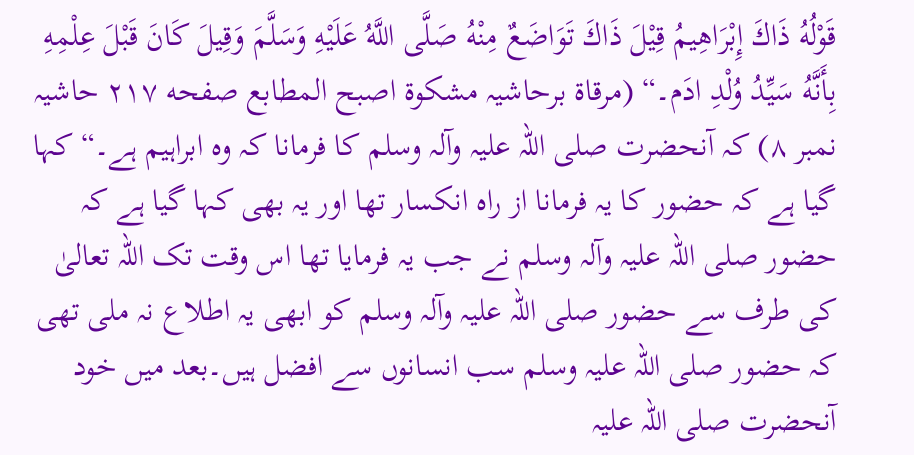قَوْلُهُ ذَاكَ إِبْرَاهِيمُ قِيْلَ ذَاكَ تَوَاضَعٌ مِنْهُ صَلَّى اللَّهُ عَلَيْهِ وَسَلَّمَ وَقِيلَ كَانَ قَبْلَ عِلْمِهِ بِأَنَّهُ سَيِّدُ وُلْدِ ادَم۔“ (مرقاة برحاشیہ مشکوة اصبح المطابع صفحه ۲۱۷ حاشیہ نمبر ۸) کہ آنحضرت صلی اللہ علیہ وآلہ وسلم کا فرمانا کہ وہ ابراہیم ہے۔“ کہا گیا ہے کہ حضور کا یہ فرمانا از راہ انکسار تھا اور یہ بھی کہا گیا ہے کہ حضور صلی اللہ علیہ وآلہ وسلم نے جب یہ فرمایا تھا اس وقت تک اللہ تعالیٰ کی طرف سے حضور صلی اللہ علیہ وآلہ وسلم کو ابھی یہ اطلاع نہ ملی تھی کہ حضور صلی اللہ علیہ وسلم سب انسانوں سے افضل ہیں۔بعد میں خود آنحضرت صلی اللہ علیہ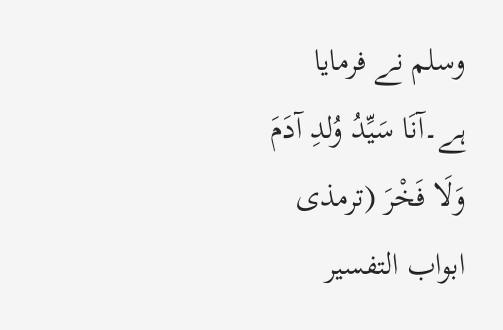وسلم نے فرمایا ہے۔آنَا سَيِّدُ وُلدِ آدَمَ وَلَا فَخْرَ (ترمذی ابواب التفسير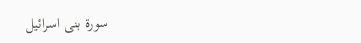سورة بنی اسرائیل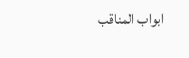ابواب المناقب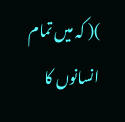)( کہ میں تمام انسانوں کا